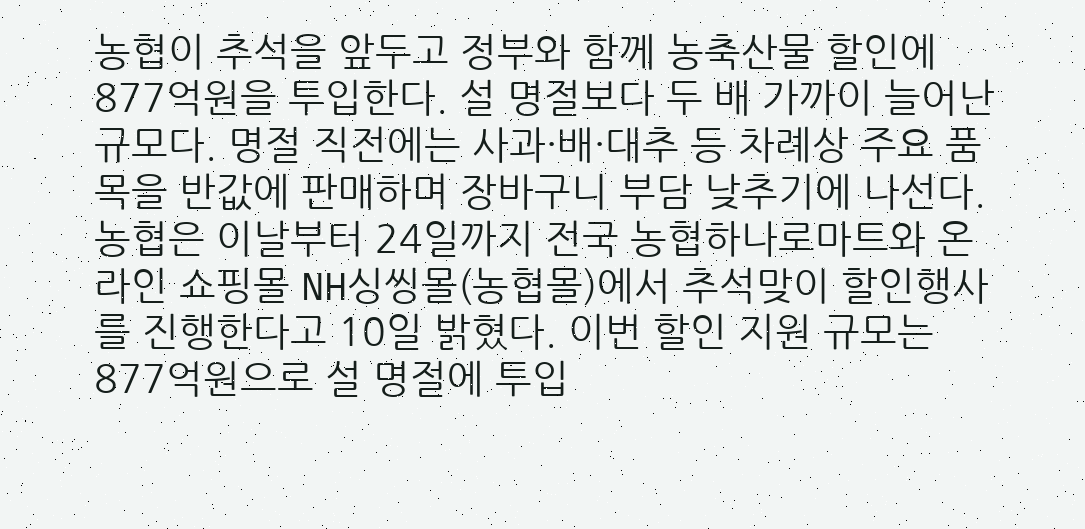농협이 추석을 앞두고 정부와 함께 농축산물 할인에 877억원을 투입한다. 설 명절보다 두 배 가까이 늘어난 규모다. 명절 직전에는 사과·배·대추 등 차례상 주요 품목을 반값에 판매하며 장바구니 부담 낮추기에 나선다. 농협은 이날부터 24일까지 전국 농협하나로마트와 온라인 쇼핑몰 NH싱씽몰(농협몰)에서 추석맞이 할인행사를 진행한다고 10일 밝혔다. 이번 할인 지원 규모는 877억원으로 설 명절에 투입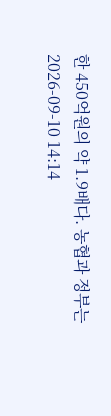한 450억원의 약 1.9배다. 농협과 정부는
2026-09-10 14:14